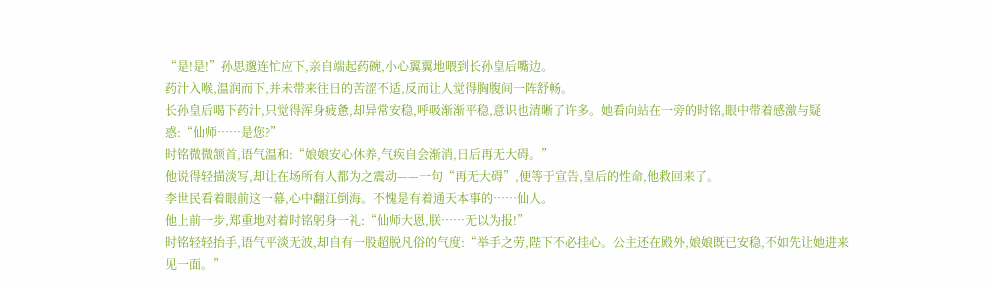“是!是!”孙思邈连忙应下,亲自端起药碗,小心翼翼地喂到长孙皇后嘴边。
药汁入喉,温润而下,并未带来往日的苦涩不适,反而让人觉得胸腹间一阵舒畅。
长孙皇后喝下药汁,只觉得浑身疲惫,却异常安稳,呼吸渐渐平稳,意识也清晰了许多。她看向站在一旁的时铭,眼中带着感激与疑惑:“仙师……是您?”
时铭微微颔首,语气温和:“娘娘安心休养,气疾自会渐消,日后再无大碍。”
他说得轻描淡写,却让在场所有人都为之震动——一句“再无大碍”,便等于宣告,皇后的性命,他救回来了。
李世民看着眼前这一幕,心中翻江倒海。不愧是有着通天本事的……仙人。
他上前一步,郑重地对着时铭躬身一礼:“仙师大恩,朕……无以为报!”
时铭轻轻抬手,语气平淡无波,却自有一股超脱凡俗的气度:“举手之劳,陛下不必挂心。公主还在殿外,娘娘既已安稳,不如先让她进来见一面。”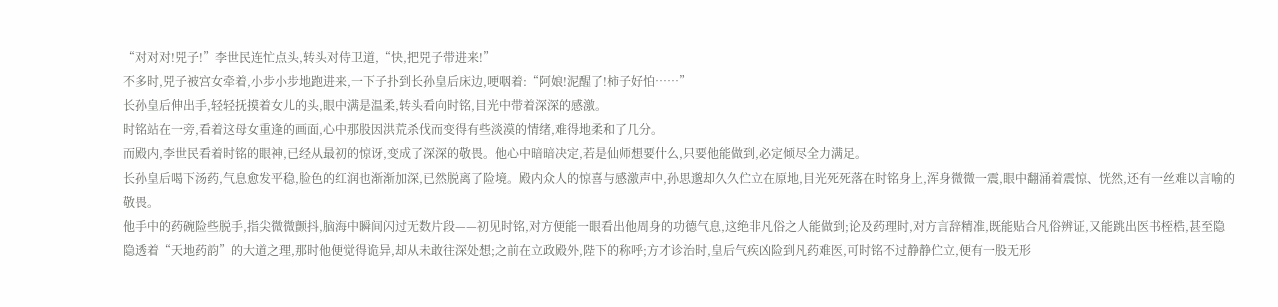“对对对!兕子!”李世民连忙点头,转头对侍卫道,“快,把兕子带进来!”
不多时,兕子被宫女牵着,小步小步地跑进来,一下子扑到长孙皇后床边,哽咽着:“阿娘!泥醒了!柿子好怕……”
长孙皇后伸出手,轻轻抚摸着女儿的头,眼中满是温柔,转头看向时铭,目光中带着深深的感激。
时铭站在一旁,看着这母女重逢的画面,心中那股因洪荒杀伐而变得有些淡漠的情绪,难得地柔和了几分。
而殿内,李世民看着时铭的眼神,已经从最初的惊讶,变成了深深的敬畏。他心中暗暗决定,若是仙师想要什么,只要他能做到,必定倾尽全力满足。
长孙皇后喝下汤药,气息愈发平稳,脸色的红润也渐渐加深,已然脱离了险境。殿内众人的惊喜与感激声中,孙思邈却久久伫立在原地,目光死死落在时铭身上,浑身微微一震,眼中翻涌着震惊、恍然,还有一丝难以言喻的敬畏。
他手中的药碗险些脱手,指尖微微颤抖,脑海中瞬间闪过无数片段——初见时铭,对方便能一眼看出他周身的功德气息,这绝非凡俗之人能做到;论及药理时,对方言辞精准,既能贴合凡俗辨证,又能跳出医书桎梏,甚至隐隐透着“天地药韵”的大道之理,那时他便觉得诡异,却从未敢往深处想;之前在立政殿外,陛下的称呼;方才诊治时,皇后气疾凶险到凡药难医,可时铭不过静静伫立,便有一股无形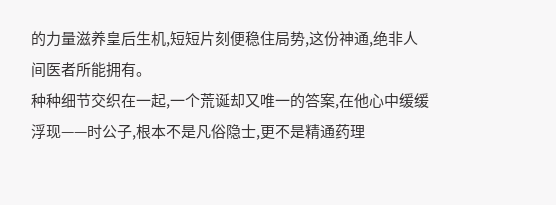的力量滋养皇后生机,短短片刻便稳住局势,这份神通,绝非人间医者所能拥有。
种种细节交织在一起,一个荒诞却又唯一的答案,在他心中缓缓浮现——时公子,根本不是凡俗隐士,更不是精通药理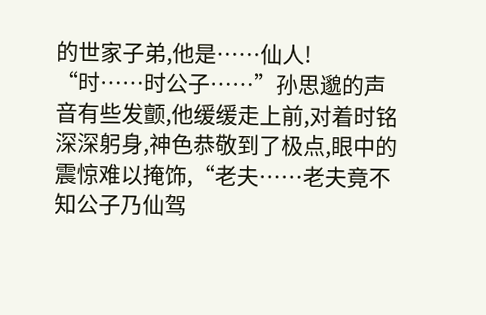的世家子弟,他是……仙人!
“时……时公子……”孙思邈的声音有些发颤,他缓缓走上前,对着时铭深深躬身,神色恭敬到了极点,眼中的震惊难以掩饰,“老夫……老夫竟不知公子乃仙驾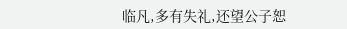临凡,多有失礼,还望公子恕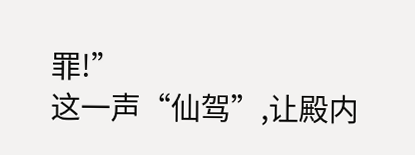罪!”
这一声“仙驾”,让殿内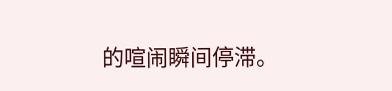的喧闹瞬间停滞。